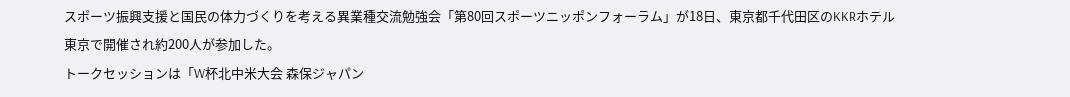スポーツ振興支援と国民の体力づくりを考える異業種交流勉強会「第80回スポーツニッポンフォーラム」が18日、東京都千代田区のKKRホテル東京で開催され約200人が参加した。
トークセッションは「W杯北中米大会 森保ジャパン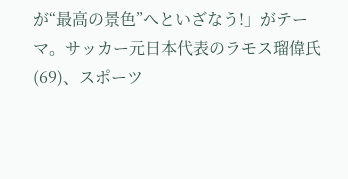が“最高の景色”へといざなう!」がテーマ。サッカー元日本代表のラモス瑠偉氏(69)、スポーツ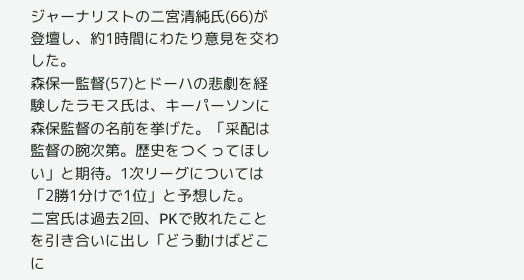ジャーナリストの二宮清純氏(66)が登壇し、約1時間にわたり意見を交わした。
森保一監督(57)とドーハの悲劇を経験したラモス氏は、キーパーソンに森保監督の名前を挙げた。「采配は監督の腕次第。歴史をつくってほしい」と期待。1次リーグについては「2勝1分けで1位」と予想した。
二宮氏は過去2回、PKで敗れたことを引き合いに出し「どう動けばどこに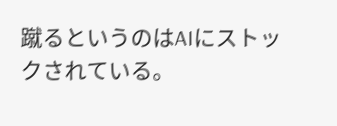蹴るというのはAIにストックされている。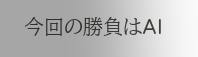今回の勝負はAI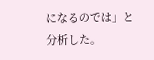になるのでは」と分析した。